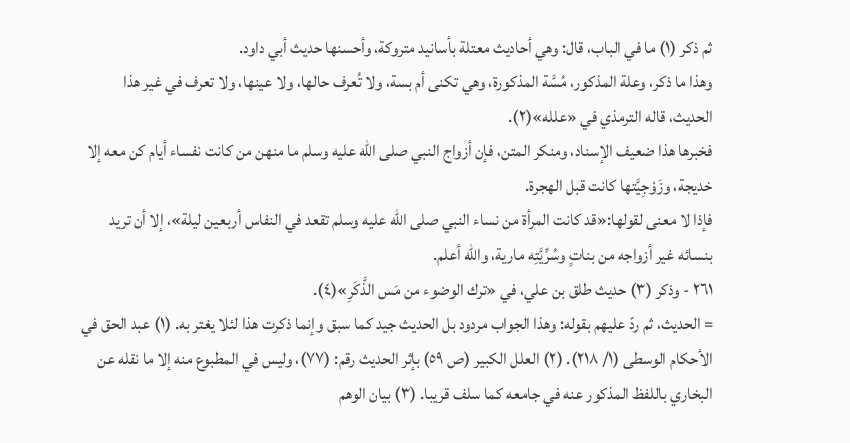ثم ذكر (١) ما في الباب، قال: وهي أحاديث معتلة بأسانيد متروكة، وأحسنها حديث أبي داود.
وهذا ما ذكر، وعلة المذكور، مُسَّة المذكورة، وهي تكنى أم بسة، ولا تُعرف حالها، ولا عينها، ولا تعرف في غير هذا الحديث، قاله الترمذي في «علله»(٢).
فخبرها هذا ضعيف الإسناد، ومنكر المتن، فإن أزواج النبي صلى الله عليه وسلم ما منهن من كانت نفساء أيام كن معه إلا خديجة، وزَوْجِيَّتها كانت قبل الهجرة.
فإذا لا معنى لقولها:«قد كانت المرأة من نساء النبي صلى الله عليه وسلم تقعد في النفاس أربعين ليلة»، إلا أن تريد بنسائه غير أزواجه من بناتٍ وسُرِّيَّتِه مارية، والله أعلم.
٢٦١ - وذكر (٣) حديث طلق بن علي، في «ترك الوضوء من مَس الذَّكَرِ»(٤).
= الحديث، ثم ردّ عليهم بقوله: وهذا الجواب مردود بل الحديث جيد كما سبق وإنما ذكرت هذا لئلا يغتر به. (١) عبد الحق في الأحكام الوسطى (١/ ٢١٨). (٢) العلل الكبير (ص ٥٩) بإثر الحديث رقم: (٧٧)، وليس في المطبوع منه إلا ما نقله عن البخاري باللفظ المذكور عنه في جامعه كما سلف قريبا. (٣) بيان الوهم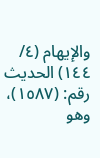والإيهام (٤/ ١٤٤) الحديث رقم: (١٥٨٧)، وهو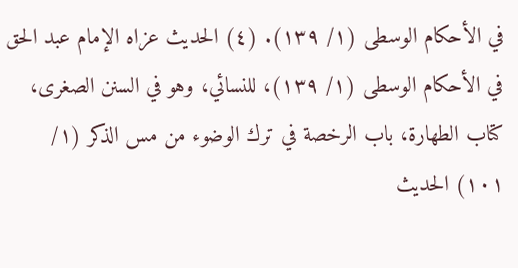في الأحكام الوسطى (١/ ١٣٩). (٤) الحديث عزاه الإمام عبد الحق في الأحكام الوسطى (١/ ١٣٩)، للنسائي، وهو في السنن الصغرى، كتاب الطهارة، باب الرخصة في ترك الوضوء من مس الذكر (١/ ١٠١) الحديث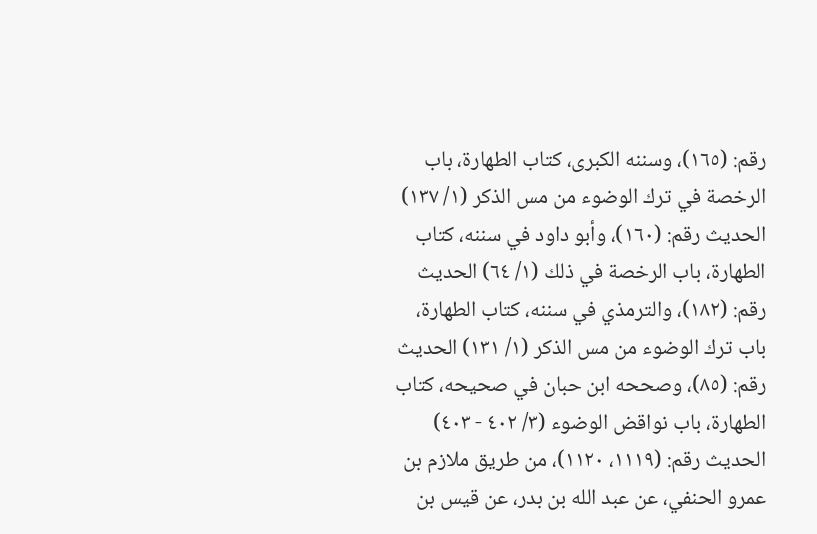رقم: (١٦٥)، وسننه الكبرى، كتاب الطهارة، باب الرخصة في ترك الوضوء من مس الذكر (١/ ١٣٧) الحديث رقم: (١٦٠)، وأبو داود في سننه، كتاب الطهارة، باب الرخصة في ذلك (١/ ٦٤) الحديث رقم: (١٨٢)، والترمذي في سننه، كتاب الطهارة، باب ترك الوضوء من مس الذكر (١/ ١٣١) الحديث رقم: (٨٥)، وصححه ابن حبان في صحيحه، كتاب الطهارة، باب نواقض الوضوء (٣/ ٤٠٢ - ٤٠٣) الحديث رقم: (١١١٩، ١١٢٠)، من طريق ملازم بن عمرو الحنفي، عن عبد الله بن بدر، عن قيس بن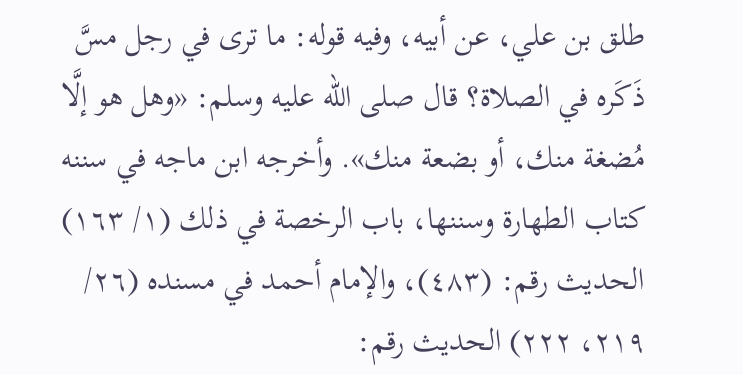طلق بن علي، عن أبيه، وفيه قوله: ما ترى في رجل مسَّ ذَكَره في الصلاة؟ قال صلى الله عليه وسلم: «وهل هو إلَّا مُضغة منك، أو بضعة منك». وأخرجه ابن ماجه في سننه كتاب الطهارة وسننها، باب الرخصة في ذلك (١/ ١٦٣) الحديث رقم: (٤٨٣)، والإمام أحمد في مسنده (٢٦/ ٢١٩، ٢٢٢) الحديث رقم: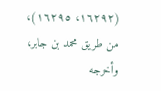(١٦٢٩٢، ١٦٢٩٥)، من طريق محمد بن جابر، وأخرجه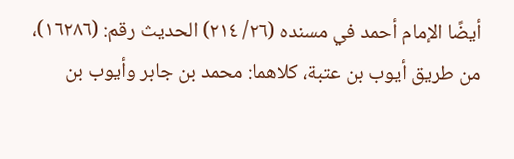أيضًا الإمام أحمد في مسنده (٢٦/ ٢١٤) الحديث رقم: (١٦٢٨٦)، من طريق أيوب بن عتبة، كلاهما: محمد بن جابر وأيوب بن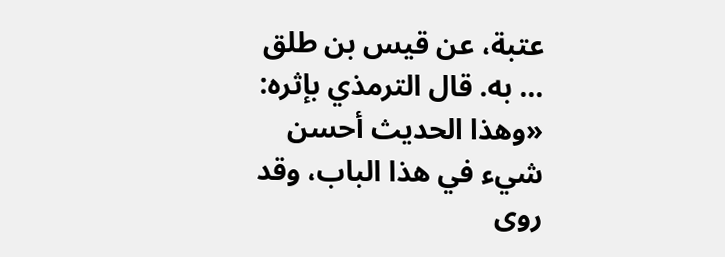عتبة، عن قيس بن طلق … به. قال الترمذي بإثره: «وهذا الحديث أحسن شيء في هذا الباب، وقد روى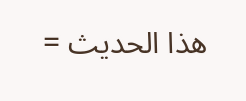هذا الحديث =